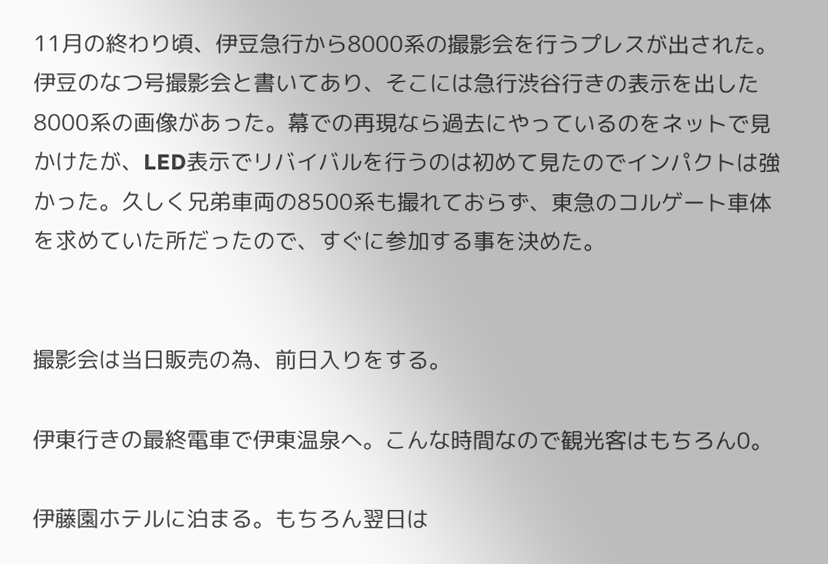11月の終わり頃、伊豆急行から8000系の撮影会を行うプレスが出された。伊豆のなつ号撮影会と書いてあり、そこには急行渋谷行きの表示を出した8000系の画像があった。幕での再現なら過去にやっているのをネットで見かけたが、LED表示でリバイバルを行うのは初めて見たのでインパクトは強かった。久しく兄弟車両の8500系も撮れておらず、東急のコルゲート車体を求めていた所だったので、すぐに参加する事を決めた。


撮影会は当日販売の為、前日入りをする。

伊東行きの最終電車で伊東温泉へ。こんな時間なので観光客はもちろん0。

伊藤園ホテルに泊まる。もちろん翌日は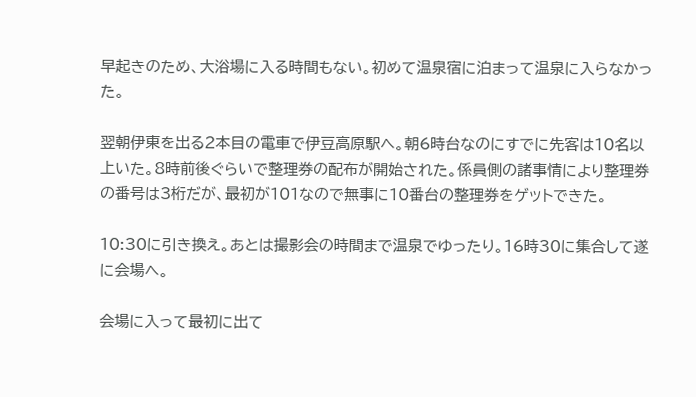早起きのため、大浴場に入る時間もない。初めて温泉宿に泊まって温泉に入らなかった。

翌朝伊東を出る2本目の電車で伊豆高原駅へ。朝6時台なのにすでに先客は10名以上いた。8時前後ぐらいで整理券の配布が開始された。係員側の諸事情により整理券の番号は3桁だが、最初が101なので無事に10番台の整理券をゲットできた。

10:30に引き換え。あとは撮影会の時間まで温泉でゆったり。16時30に集合して遂に会場へ。

会場に入って最初に出て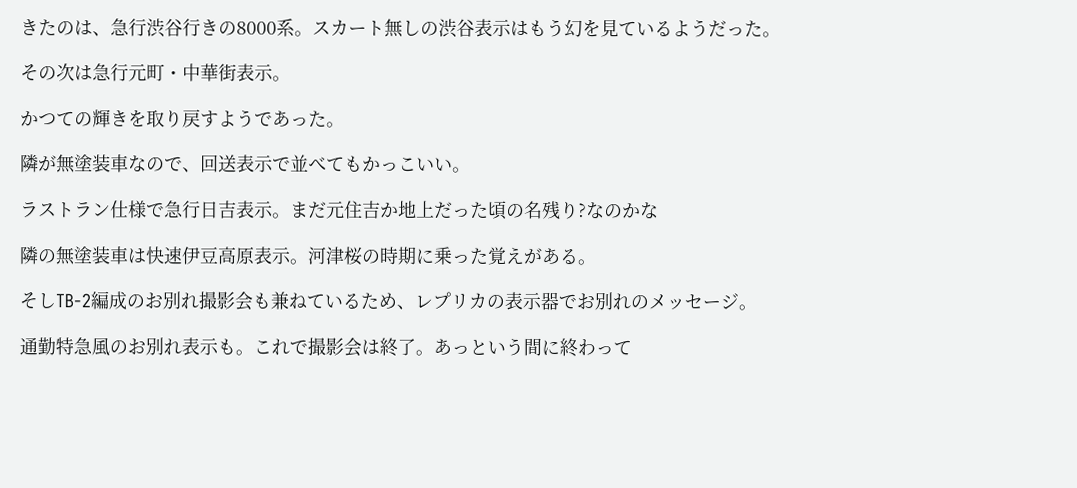きたのは、急行渋谷行きの8000系。スカート無しの渋谷表示はもう幻を見ているようだった。

その次は急行元町・中華街表示。

かつての輝きを取り戻すようであった。

隣が無塗装車なので、回送表示で並べてもかっこいい。

ラストラン仕様で急行日吉表示。まだ元住吉か地上だった頃の名残り?なのかな

隣の無塗装車は快速伊豆高原表示。河津桜の時期に乗った覚えがある。

そしTB-2編成のお別れ撮影会も兼ねているため、レプリカの表示器でお別れのメッセージ。

通勤特急風のお別れ表示も。これで撮影会は終了。あっという間に終わって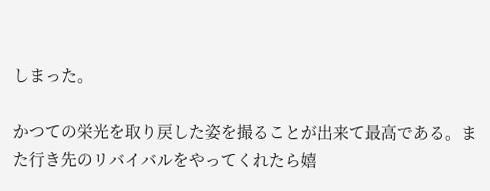しまった。

かつての栄光を取り戻した姿を撮ることが出来て最高である。また行き先のリバイバルをやってくれたら嬉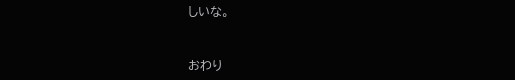しいな。


おわり